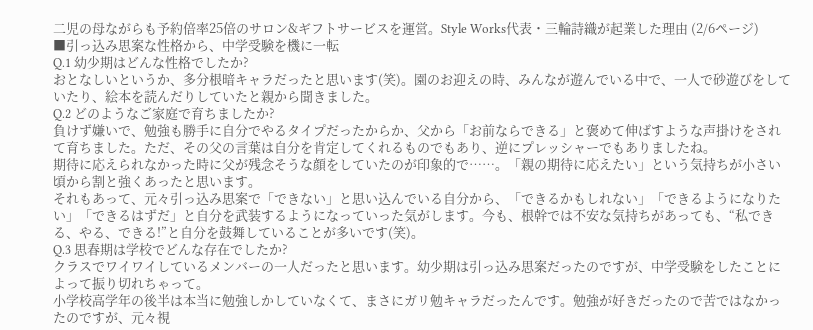二児の母ながらも予約倍率25倍のサロン&ギフトサービスを運営。Style Works代表・三輪詩織が起業した理由 (2/6ページ)
■引っ込み思案な性格から、中学受験を機に一転
Q.1 幼少期はどんな性格でしたか?
おとなしいというか、多分根暗キャラだったと思います(笑)。園のお迎えの時、みんなが遊んでいる中で、一人で砂遊びをしていたり、絵本を読んだりしていたと親から聞きました。
Q.2 どのようなご家庭で育ちましたか?
負けず嫌いで、勉強も勝手に自分でやるタイプだったからか、父から「お前ならできる」と褒めて伸ばすような声掛けをされて育ちました。ただ、その父の言葉は自分を肯定してくれるものでもあり、逆にプレッシャーでもありましたね。
期待に応えられなかった時に父が残念そうな顔をしていたのが印象的で……。「親の期待に応えたい」という気持ちが小さい頃から割と強くあったと思います。
それもあって、元々引っ込み思案で「できない」と思い込んでいる自分から、「できるかもしれない」「できるようになりたい」「できるはずだ」と自分を武装するようになっていった気がします。今も、根幹では不安な気持ちがあっても、“私できる、やる、できる!”と自分を鼓舞していることが多いです(笑)。
Q.3 思春期は学校でどんな存在でしたか?
クラスでワイワイしているメンバーの一人だったと思います。幼少期は引っ込み思案だったのですが、中学受験をしたことによって振り切れちゃって。
小学校高学年の後半は本当に勉強しかしていなくて、まさにガリ勉キャラだったんです。勉強が好きだったので苦ではなかったのですが、元々視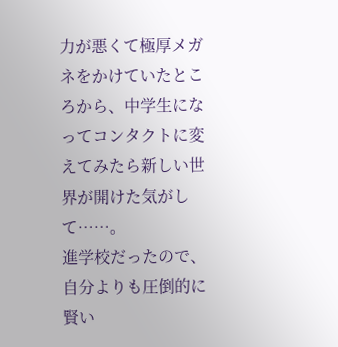力が悪くて極厚メガネをかけていたところから、中学生になってコンタクトに変えてみたら新しい世界が開けた気がして……。
進学校だったので、自分よりも圧倒的に賢い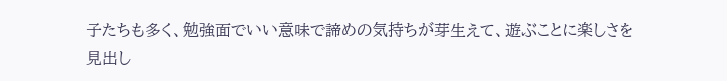子たちも多く、勉強面でいい意味で諦めの気持ちが芽生えて、遊ぶことに楽しさを見出し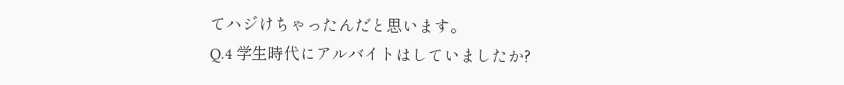てハジけちゃったんだと思います。
Q.4 学生時代にアルバイトはしていましたか?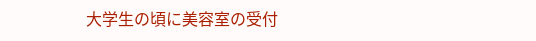大学生の頃に美容室の受付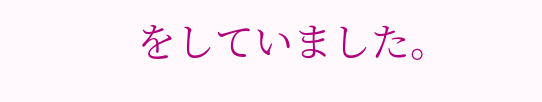をしていました。